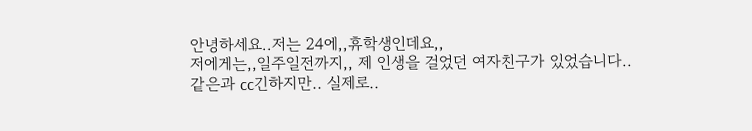안녕하세요..저는 24에,,휴학생인데요,,
저에게는,,일주일전까지,, 제 인생을 걸었던 여자친구가 있었습니다..
같은과 cc긴하지만.. 실제로..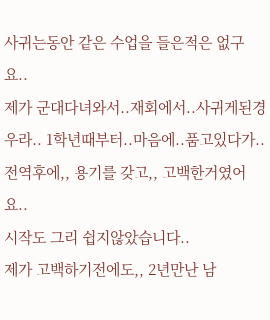사귀는동안 같은 수업을 들은적은 없구요..
제가 군대다녀와서..재회에서..사귀게된경우라.. 1학년때부터..마음에..품고있다가..
전역후에,, 용기를 갖고,, 고백한거였어요..
시작도 그리 쉽지않았습니다..
제가 고백하기전에도,, 2년만난 남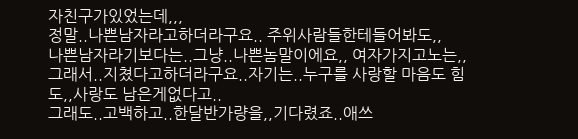자친구가있었는데,,,
정말..나쁜남자라고하더라구요.. 주위사람들한테들어봐도,,
나쁜남자라기보다는..그냥..나쁜놈말이에요,, 여자가지고노는,,
그래서..지쳤다고하더라구요..자기는..누구를 사랑할 마음도 힘도,,사랑도 남은게없다고..
그래도..고백하고..한달반가량을,,기다렸죠..애쓰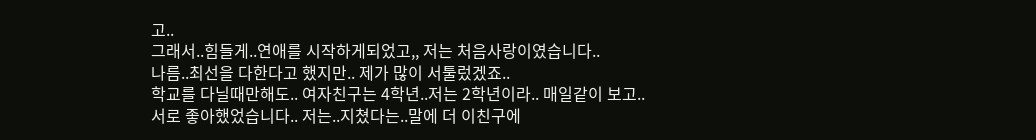고..
그래서..힘들게..연애를 시작하게되었고,, 저는 처음사랑이였습니다..
나름..최선을 다한다고 했지만.. 제가 많이 서툴렀겠죠..
학교를 다닐때만해도.. 여자친구는 4학년..저는 2학년이라.. 매일같이 보고..
서로 좋아했었습니다.. 저는..지쳤다는..말에 더 이친구에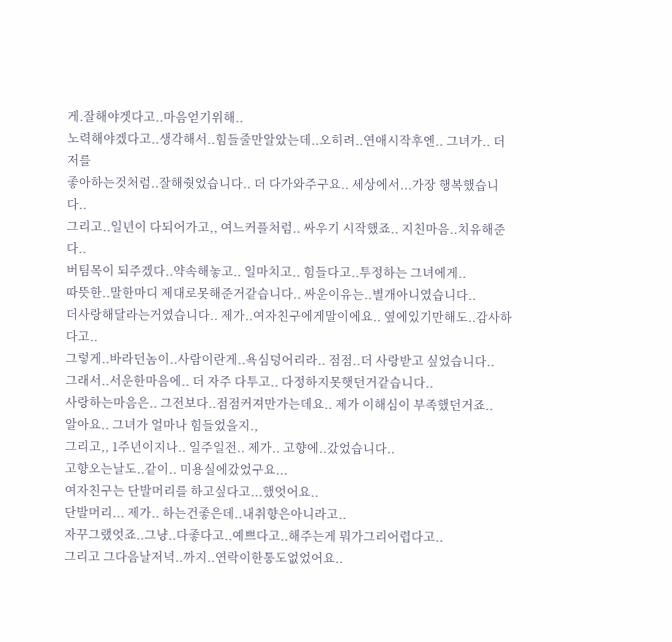게.잘해야겟다고..마음얻기위해..
노력해야겠다고..생각해서..힘들줄만알았는데..오히려..연애시작후엔.. 그녀가.. 더 저를
좋아하는것처럼..잘해줫었습니다.. 더 다가와주구요.. 세상에서...가장 행복했습니다..
그리고..일년이 다되어가고,, 여느커플처럼.. 싸우기 시작했죠.. 지친마음..치유해준다..
버팀목이 되주겠다..약속해놓고.. 일마치고.. 힘들다고..투정하는 그녀에게..
따뜻한..말한마디 제대로못해준거같습니다.. 싸운이유는..별개아니였습니다..
더사랑해달라는거였습니다.. 제가..여자친구에게말이에요.. 옆에있기만해도..감사하다고..
그렇게..바라던놈이..사람이란게..욕심덩어리라.. 점점..더 사랑받고 싶었습니다..
그래서..서운한마음에.. 더 자주 다투고.. 다정하지못햇던거같습니다..
사랑하는마음은.. 그전보다..점점커져만가는데요.. 제가 이해심이 부족했던거죠..
알아요.. 그녀가 얼마나 힘들었을지.,
그리고,, 1주년이지나.. 일주일전.. 제가.. 고향에..갔었습니다..
고향오는날도..같이.. 미용실에갔었구요...
여자친구는 단발머리를 하고싶다고...했엇어요..
단발머리... 제가.. 하는건좋은데..내취향은아니라고..
자꾸그랬엇죠..그냥..다좋다고..예쁘다고..해주는게 뭐가그리어렵다고..
그리고 그다음날저녁..까지..연락이한통도없었어요..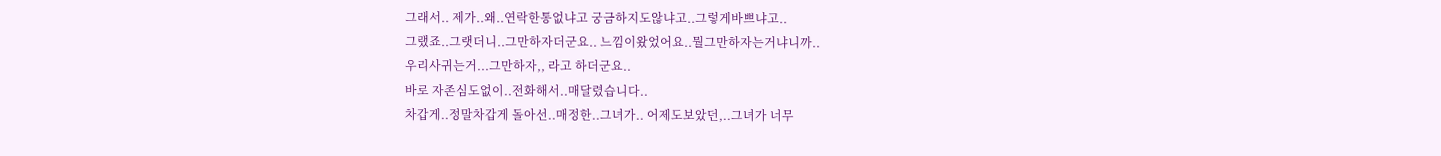그래서.. 제가..왜..연락한통없냐고 궁금하지도않냐고..그렇게바쁘냐고..
그랬죠..그랫더니..그만하자더군요.. 느낌이왔었어요..뭘그만하자는거냐니까..
우리사귀는거...그만하자,, 라고 하더군요..
바로 자존심도없이..전화해서..매달렸습니다..
차갑게..정말차갑게 돌아선..매정한..그녀가.. 어제도보았던,..그녀가 너무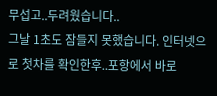무섭고..두려웠습니다..
그날 1초도 잠들지 못했습니다. 인터넷으로 첫차를 확인한후..포항에서 바로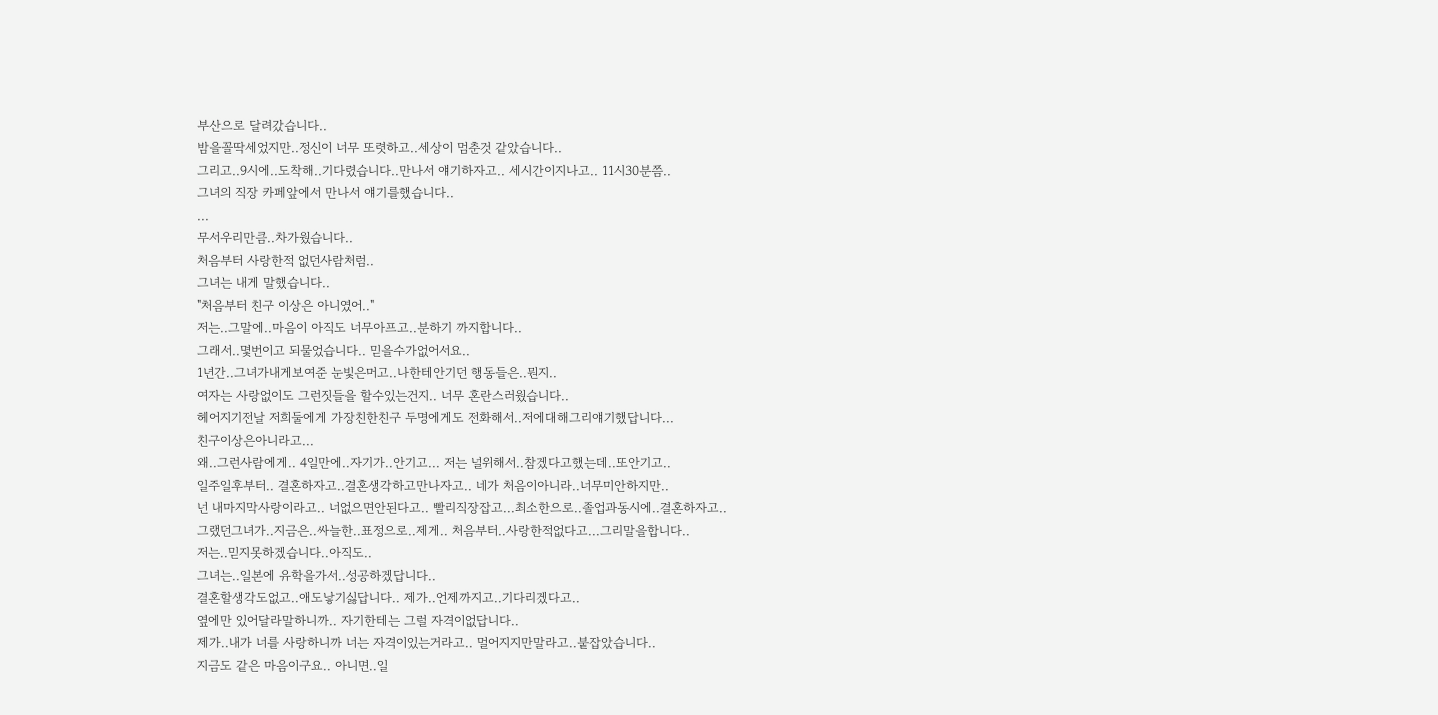부산으로 달려갔습니다..
밤을꼴딱세었지만..정신이 너무 또렷하고..세상이 멈춘것 같았습니다..
그리고..9시에..도착해..기다렸습니다..만나서 얘기하자고.. 세시간이지나고.. 11시30분쯤..
그녀의 직장 카페앞에서 만나서 얘기를했습니다..
...
무서우리만큼..차가웠습니다..
처음부터 사랑한적 없던사람처럼..
그녀는 내게 말했습니다..
"처음부터 친구 이상은 아니였어.."
저는..그말에..마음이 아직도 너무아프고..분하기 까지합니다..
그래서..몇번이고 되물었습니다.. 믿을수가없어서요..
1년간..그녀가내게보여준 눈빛은머고..나한테안기던 행동들은..뭔지..
여자는 사랑없이도 그런짓들을 할수있는건지.. 너무 혼란스러웠습니다..
헤어지기전날 저희둘에게 가장친한친구 두명에게도 전화해서..저에대해그리얘기했답니다...
친구이상은아니라고...
왜..그런사람에게.. 4일만에..자기가..안기고... 저는 널위해서..참겠다고했는데..또안기고..
일주일후부터.. 결혼하자고..결혼생각하고만나자고.. 네가 처음이아니라..너무미안하지만..
넌 내마지막사랑이라고.. 너없으면안된다고.. 빨리직장잡고...최소한으로..졸업과동시에..결혼하자고..
그랬던그녀가..지금은..싸늘한..표정으로..제게.. 처음부터..사랑한적없다고...그리말을합니다..
저는..믿지못하겠습니다..아직도..
그녀는..일본에 유학을가서..성공하겠답니다..
결혼할생각도없고..애도낳기싫답니다.. 제가..언제까지고..기다리겠다고..
옆에만 있어달라말하니까.. 자기한테는 그럴 자격이없답니다..
제가..내가 너를 사랑하니까 너는 자격이있는거라고.. 멀어지지만말라고..붙잡았습니다..
지금도 같은 마음이구요.. 아니면..일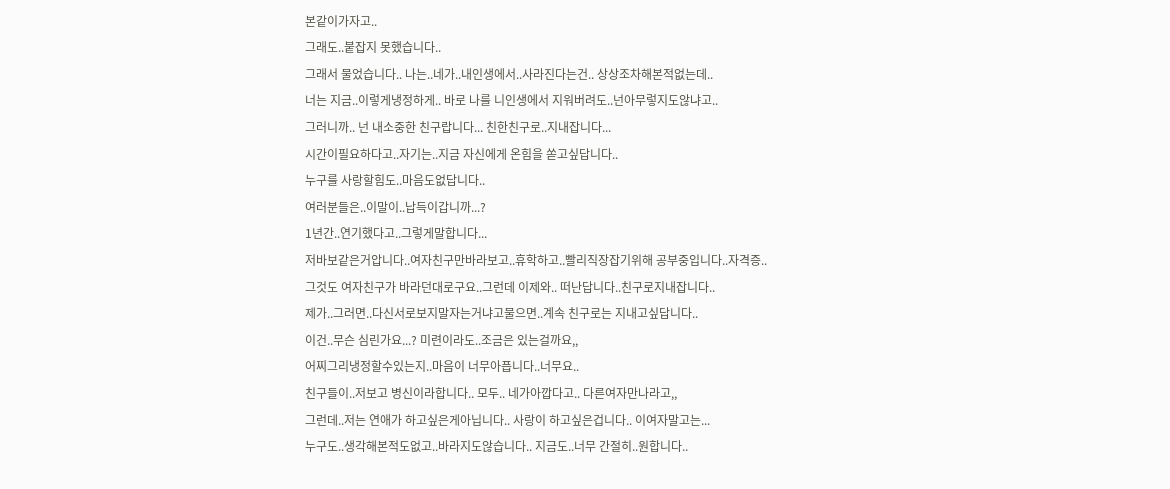본같이가자고..
그래도..붙잡지 못했습니다..
그래서 물었습니다.. 나는..네가..내인생에서..사라진다는건.. 상상조차해본적없는데..
너는 지금..이렇게냉정하게.. 바로 나를 니인생에서 지워버려도..넌아무렇지도않냐고..
그러니까.. 넌 내소중한 친구랍니다... 친한친구로..지내잡니다...
시간이필요하다고..자기는..지금 자신에게 온힘을 쏟고싶답니다..
누구를 사랑할힘도..마음도없답니다..
여러분들은..이말이..납득이갑니까...?
1년간..연기했다고..그렇게말합니다...
저바보같은거압니다..여자친구만바라보고..휴학하고..빨리직장잡기위해 공부중입니다..자격증..
그것도 여자친구가 바라던대로구요..그런데 이제와.. 떠난답니다..친구로지내잡니다..
제가..그러면..다신서로보지말자는거냐고물으면..계속 친구로는 지내고싶답니다..
이건..무슨 심린가요...? 미련이라도..조금은 있는걸까요,,
어찌그리냉정할수있는지..마음이 너무아픕니다..너무요..
친구들이..저보고 병신이라합니다.. 모두.. 네가아깝다고.. 다른여자만나라고,,
그런데..저는 연애가 하고싶은게아닙니다.. 사랑이 하고싶은겁니다.. 이여자말고는...
누구도..생각해본적도없고..바라지도않습니다.. 지금도..너무 간절히..원합니다..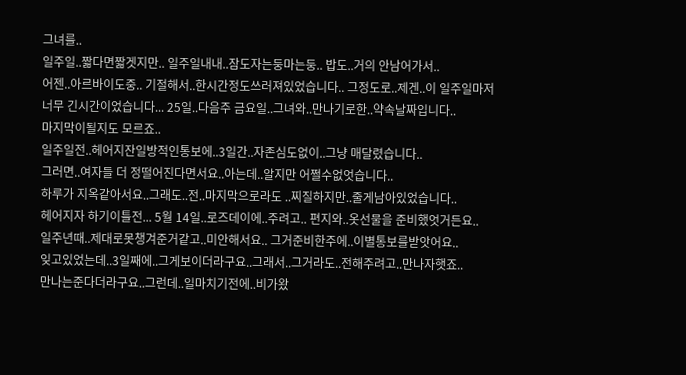그녀를..
일주일..짧다면짧겟지만.. 일주일내내..잠도자는둥마는둥.. 밥도..거의 안남어가서..
어젠..아르바이도중.. 기절해서..한시간정도쓰러져있었습니다.. 그정도로..제겐..이 일주일마저
너무 긴시간이었습니다... 25일..다음주 금요일..그녀와..만나기로한..약속날짜입니다..
마지막이될지도 모르죠..
일주일전..헤어지잔일방적인통보에..3일간..자존심도없이..그냥 매달렸습니다..
그러면..여자들 더 정떨어진다면서요..아는데..알지만 어쩔수없엇습니다..
하루가 지옥같아서요..그래도..전..마지막으로라도 ..찌질하지만..줄게남아있었습니다..
헤어지자 하기이틀전... 5월 14일..로즈데이에..주려고.. 편지와..옷선물을 준비했엇거든요..
일주년때..제대로못챙겨준거같고..미안해서요.. 그거준비한주에..이별통보를받앗어요..
잊고있었는데..3일째에..그게보이더라구요..그래서..그거라도..전해주려고..만나자햇죠..
만나는준다더라구요..그런데..일마치기전에..비가왔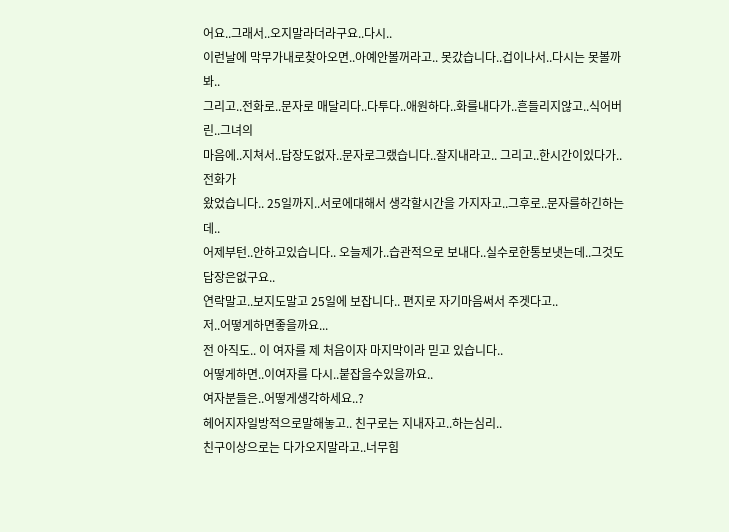어요..그래서..오지말라더라구요..다시..
이런날에 막무가내로찾아오면..아예안볼꺼라고.. 못갔습니다..겁이나서..다시는 못볼까봐..
그리고..전화로..문자로 매달리다..다투다..애원하다..화를내다가..흔들리지않고..식어버린..그녀의
마음에..지쳐서..답장도없자..문자로그랬습니다..잘지내라고.. 그리고..한시간이있다가..전화가
왔었습니다.. 25일까지..서로에대해서 생각할시간을 가지자고..그후로..문자를하긴하는데..
어제부턴..안하고있습니다.. 오늘제가..습관적으로 보내다..실수로한통보냇는데..그것도 답장은없구요..
연락말고..보지도말고 25일에 보잡니다.. 편지로 자기마음써서 주겟다고..
저..어떻게하면좋을까요...
전 아직도.. 이 여자를 제 처음이자 마지막이라 믿고 있습니다..
어떻게하면..이여자를 다시..붙잡을수있을까요..
여자분들은..어떻게생각하세요..?
헤어지자일방적으로말해놓고.. 친구로는 지내자고..하는심리..
친구이상으로는 다가오지말라고..너무힘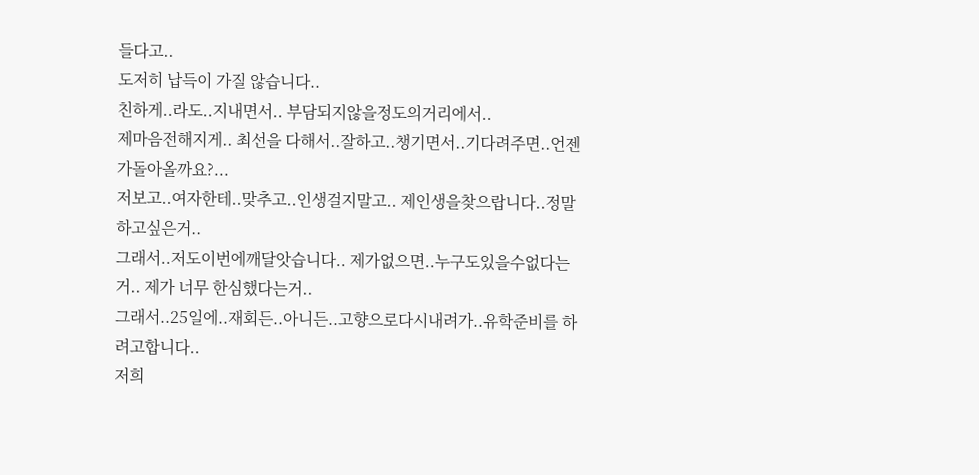들다고..
도저히 납득이 가질 않습니다..
친하게..라도..지내면서.. 부담되지않을정도의거리에서..
제마음전해지게.. 최선을 다해서..잘하고..챙기면서..기다려주면..언젠가돌아올까요?...
저보고..여자한테..맞추고..인생걸지말고.. 제인생을찾으랍니다..정말하고싶은거..
그래서..저도이번에깨달앗습니다.. 제가없으면..누구도있을수없다는거.. 제가 너무 한심했다는거..
그래서..25일에..재회든..아니든..고향으로다시내려가..유학준비를 하려고합니다..
저희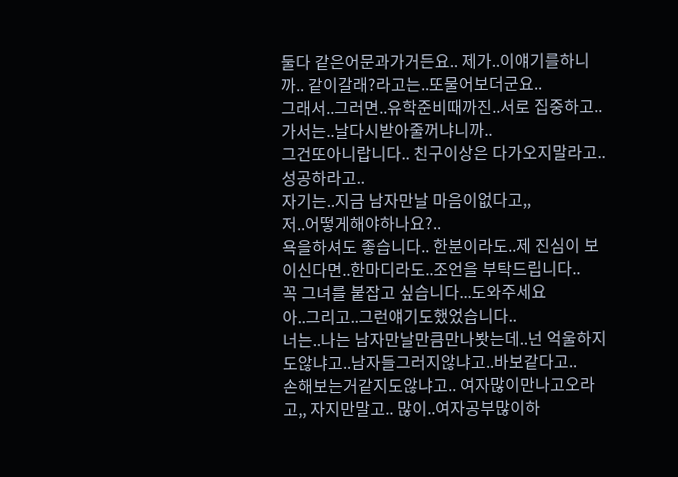둘다 같은어문과가거든요.. 제가..이얘기를하니까.. 같이갈래?라고는..또물어보더군요..
그래서..그러면..유학준비때까진..서로 집중하고.. 가서는..날다시받아줄꺼냐니까..
그건또아니랍니다.. 친구이상은 다가오지말라고.. 성공하라고..
자기는..지금 남자만날 마음이없다고,,
저..어떻게해야하나요?..
욕을하셔도 좋습니다.. 한분이라도..제 진심이 보이신다면..한마디라도..조언을 부탁드립니다..
꼭 그녀를 붙잡고 싶습니다...도와주세요
아..그리고..그런얘기도했었습니다..
너는..나는 남자만날만큼만나봣는데..넌 억울하지도않냐고..남자들그러지않냐고..바보같다고..
손해보는거같지도않냐고.. 여자많이만나고오라고,, 자지만말고.. 많이..여자공부많이하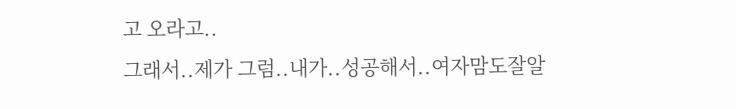고 오라고..
그래서..제가 그럼..내가..성공해서..여자맘도잘알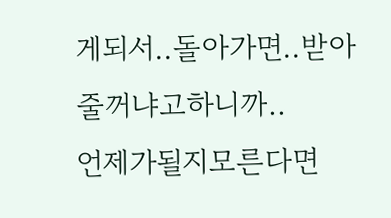게되서..돌아가면..받아줄꺼냐고하니까..
언제가될지모른다면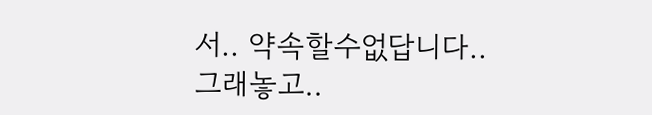서.. 약속할수없답니다..
그래놓고..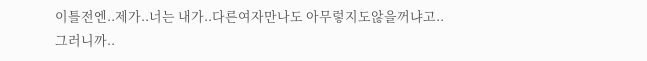이틀전엔..제가..너는 내가..다른여자만나도 아무렇지도않을꺼냐고..
그러니까..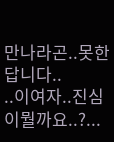만나라곤..못한답니다..
..이여자..진심이뭘까요..?...